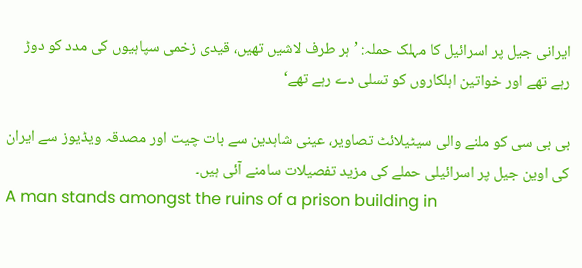ایرانی جیل پر اسرائیل کا مہلک حملہ: ’ہر طرف لاشیں تھیں، قیدی زخمی سپاہیوں کی مدد کو دوڑ رہے تھے اور خواتین اہلکاروں کو تسلی دے رہے تھے‘

بی بی سی کو ملنے والی سیٹیلائٹ تصاویر، عینی شاہدین سے بات چیت اور مصدقہ ویڈیوز سے ایران کی اوین جیل پر اسرائیلی حملے کی مزید تفصیلات سامنے آئی ہیں۔
A man stands amongst the ruins of a prison building in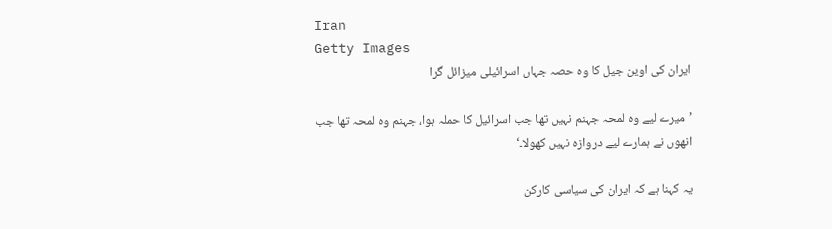Iran
Getty Images
ایران کی اوین جیل کا وہ حصہ جہاں اسرائیلی میزائل گرا

’میرے لیے وہ لمحہ جہنم نہیں تھا جب اسرائیل کا حملہ ہوا، جہنم وہ لمحہ تھا جب انھوں نے ہمارے لیے دروازہ نہیں کھولا۔‘

یہ کہنا ہے کہ ایران کی سیاسی کارکن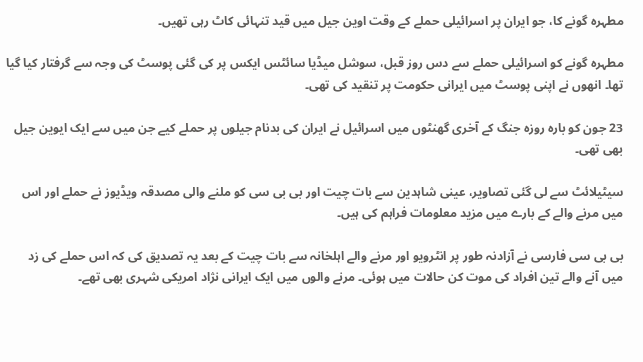مطہرہ گونے کا، جو ایران پر اسرائیلی حملے کے وقت اوین جیل میں قید تنہائی کاٹ رہی تھیں۔

مطہرہ گونے کو اسرائیلی حملے سے دس روز قبل، سوشل میڈیا سائٹس ایکس پر کی گئی پوسٹ کی وجہ سے گرفتار کیا گیا تھا۔ انھوں نے اپنی پوسٹ میں ایرانی حکومت پر تنقید کی تھی۔

23 جون کو بارہ روزہ جنگ کے آخری گھنٹوں میں اسرائیل نے ایران کی بدنام جیلوں پر حملے کیے جن میں سے ایک ایوین جیل بھی تھی۔

سیٹیلائٹ سے لی گئی تصاویر، عینی شاہدین سے بات چیت اور بی بی سی کو ملنے والی مصدقہ ویڈیوز نے حملے اور اس میں مرنے والے کے بارے میں مزید معلومات فراہم کی ہیں۔

بی بی سی فارسی نے آزادنہ طور پر انٹرویو اور مرنے والے اہلخانہ سے بات چیت کے بعد یہ تصدیق کی کہ اس حملے کی زد میں آنے والے تین افراد کی موت کن حالات میں ہوئی۔ مرنے والوں میں ایک ایرانی نژاد امریکی شہری بھی تھے۔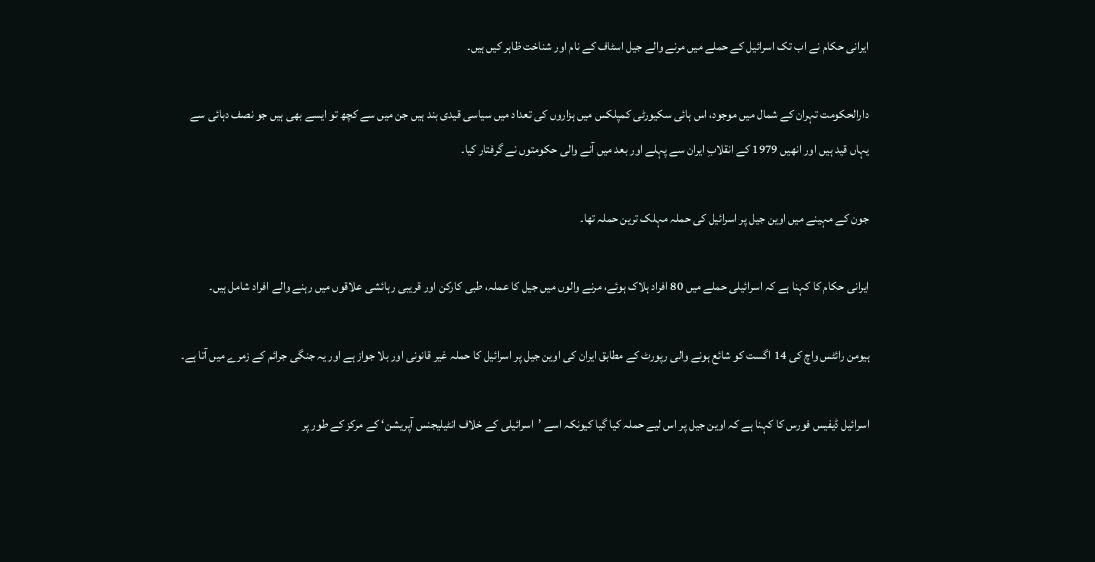ایرانی حکام نے اب تک اسرائیل کے حملے میں مرنے والے جیل اسٹاف کے نام اور شناخت ظاہر کیں ہیں۔

دارالحکومت تہران کے شمال میں موجود، اس ہائی سکیورٹی کمپلکس میں ہزاروں کی تعداد میں سیاسی قیدی بند ہیں جن میں سے کچھ تو ایسے بھی ہیں جو نصف دہائی سے یہاں قید ہیں اور انھیں 1979 کے انقلابِ ایران سے پہلے اور بعد میں آنے والی حکومتوں نے گرفتار کیا۔

جون کے مہینے میں اوین جیل پر اسرائیل کی حملہ مہلک ترین حملہ تھا۔

ایرانی حکام کا کہنا ہے کہ اسرائیلی حملے میں 80 افراد ہلاک ہوئے، مرنے والوں میں جیل کا عملہ، طبی کارکن اور قریبی رہائشی علاقوں میں رہنے والے افراد شامل ہیں۔

ہیومن رائٹس واچ کی 14 اگست کو شائع ہونے والی رپورٹ کے مطابق ایران کی اوین جیل پر اسرائیل کا حملہ غیر قانونی اور بلا جواز ہے اور یہ جنگی جرائم کے زمرے میں آتا ہے۔

اسرائیل ڈیفیس فورس کا کہنا ہے کہ اوین جیل پر اس لیے حملہ کیا گیا کیونکہ اسے ’اسرائیلی کے خلاف انٹیلیجنس آپریشن‘ کے مرکز کے طور پر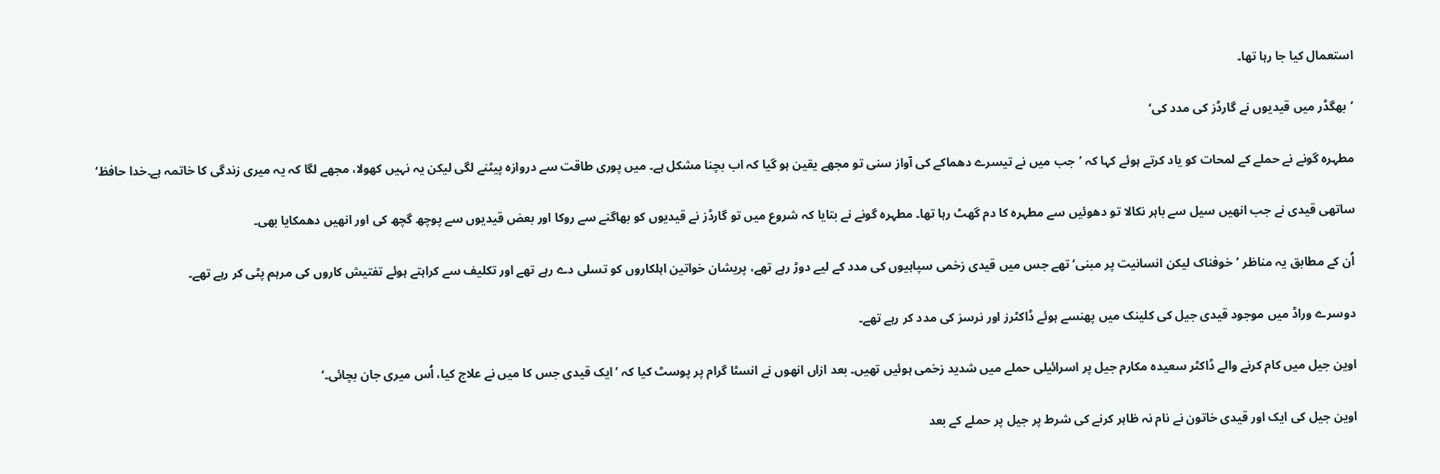استعمال کیا جا رہا تھا۔

’بھگڈر میں قیدیوں نے گارڈز کی مدد کی‘

مطہرہ گونے نے حملے کے لمحات کو یاد کرتے ہوئے کہا کہ ’جب میں نے تیسرے دھماکے کی آواز سنی تو مجھے یقین ہو گیا کہ اب بچنا مشکل ہے۔ میں پوری طاقت سے دروازہ پیٹنے لگی لیکن یہ نہیں کھولا، مجھے لگا کہ یہ میری زندگی کا خاتمہ ہے۔خدا حافظ‘

ساتھی قیدی نے جب انھیں سیل سے باہر نکالا تو دھوئیں سے مطہرہ کا دم گھٹ رہا تھا۔ مطہرہ گونے نے بتایا کہ شروع میں تو گارڈز نے قیدیوں کو بھاگنے سے روکا اور بعض قیدیوں سے پوچھ گچھ کی اور انھیں دھمکایا بھی۔

اُن کے مطابق یہ مناظر ’خوفناک لیکن انسانیت پر مبنی‘ تھے جس میں قیدی زخمی سپاہیوں کی مدد کے لیے دوڑ رہے تھے، پریشان خواتین اہلکاروں کو تسلی دے رہے تھے اور تکلیف سے کراہتے ہوئے تفتیش کاروں کی مرہم پٹی کر رہے تھے۔

دوسرے وراڈ میں موجود قیدی جیل کی کلینک میں پھنسے ہوئے ڈاکٹرز اور نرسز کی مدد کر رہے تھے۔

اوین جیل میں کام کرنے والے ڈاکٹر سعیدہ مکارم جیل پر اسرائیلی حملے میں شدید زخمی ہوئیں تھیں۔ بعد ازاں انھوں نے انسٹا گرام پر پوسٹ کیا کہ ’ایک قیدی جس کا میں نے علاج کیا، اُس میری جان بچائی۔‘

اوین جیل کی ایک اور قیدی خاتون نے نام نہ ظاہر کرنے کی شرط پر جیل پر حملے کے بعد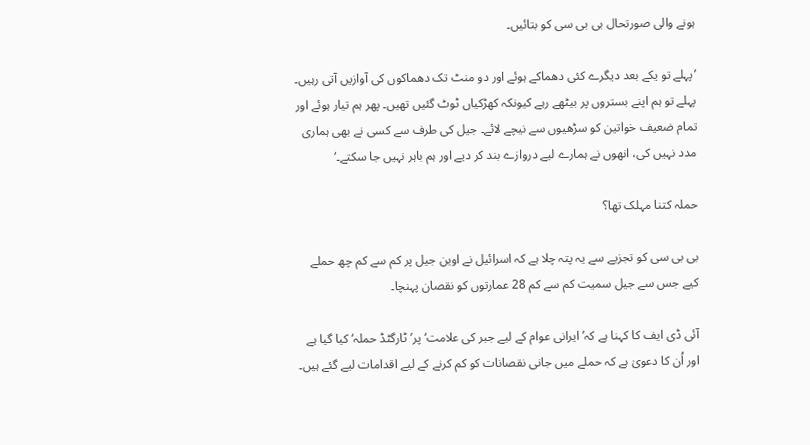ہونے والی صورتحال بی بی سی کو بتائیں۔

’پہلے تو یکے بعد دیگرے کئی دھماکے ہوئے اور دو منٹ تک دھماکوں کی آوازیں آتی رہیں۔ پہلے تو ہم اپنے بستروں پر بیٹھے رہے کیونکہ کھڑکیاں ٹوٹ گئیں تھیں۔ پھر ہم تیار ہوئے اور تمام ضعیف خواتین کو سڑھیوں سے نیچے لائے۔ جیل کی طرف سے کسی نے بھی ہماری مدد نہیں کی، انھوں نے ہمارے لیے دروازے بند کر دیے اور ہم باہر نہیں جا سکتے۔‘

حملہ کتنا مہلک تھا؟

بی بی سی کو تجزیے سے یہ پتہ چلا ہے کہ اسرائیل نے اوین جیل پر کم سے کم چھ حملے کیے جس سے جیل سمیت کم سے کم 28 عمارتوں کو نقصان پہنچا۔

آئی ڈی ایف کا کہنا ہے کہ’ایرانی عوام کے لیے جبر کی علامت‘ پر’ٹارگٹڈ حملہ‘ کیا گیا ہے اور اُن کا دعویٰ ہے کہ حملے میں جانی نقصانات کو کم کرنے کے لیے اقدامات لیے گئے ہیں۔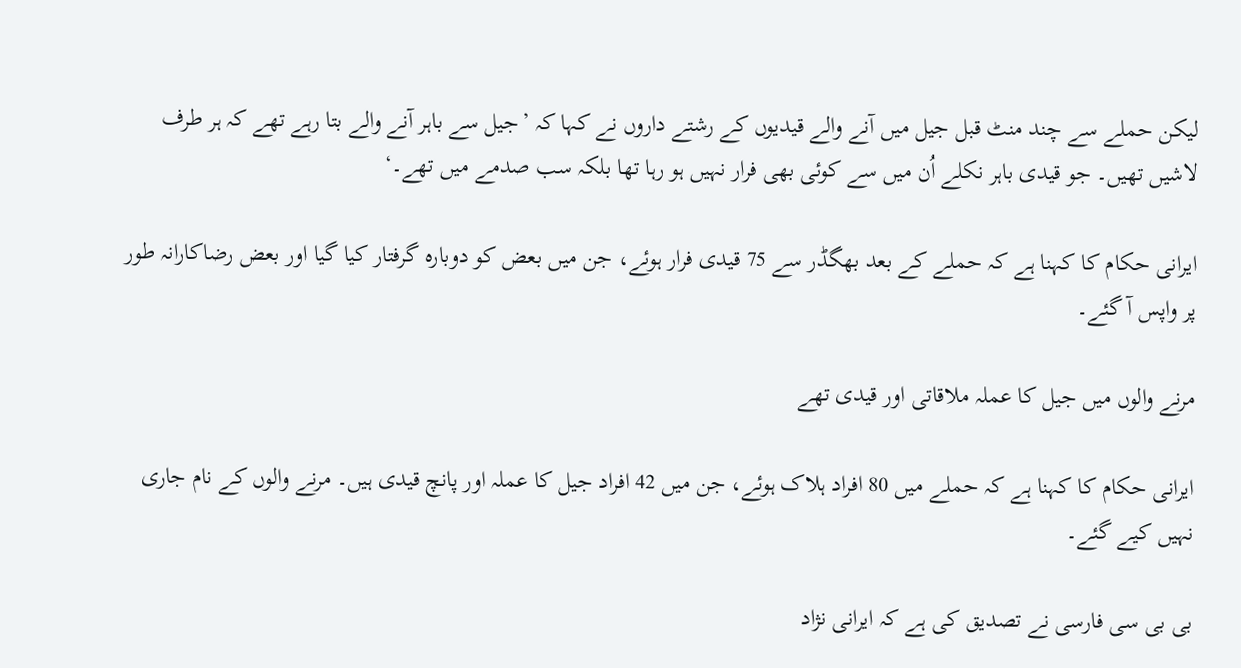لیکن حملے سے چند منٹ قبل جیل میں آنے والے قیدیوں کے رشتے داروں نے کہا کہ ’جیل سے باہر آنے والے بتا رہے تھے کہ ہر طرف لاشیں تھیں۔ جو قیدی باہر نکلے اُن میں سے کوئی بھی فرار نہیں ہو رہا تھا بلکہ سب صدمے میں تھے۔‘

ایرانی حکام کا کہنا ہے کہ حملے کے بعد بھگڈر سے 75 قیدی فرار ہوئے، جن میں بعض کو دوبارہ گرفتار کیا گیا اور بعض رضاکارانہ طور پر واپس آ گئے۔

مرنے والوں میں جیل کا عملہ ملاقاتی اور قیدی تھے

ایرانی حکام کا کہنا ہے کہ حملے میں 80 افراد ہلاک ہوئے، جن میں 42 افراد جیل کا عملہ اور پانچ قیدی ہیں۔ مرنے والوں کے نام جاری نہیں کیے گئے۔

بی بی سی فارسی نے تصدیق کی ہے کہ ایرانی نژاد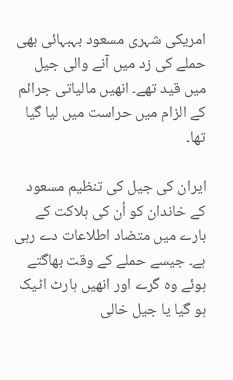امریکی شہری مسعود بہبہائی بھی حملے کی زد میں آنے والی جیل میں قید تھے۔ انھیں مالیاتی جرائم کے الزام میں حراست میں لیا گیا تھا۔

ایران کی جیل کی تنظیم مسعود کے خاندان کو اُن کی ہلاکت کے بارے میں متضاد اطلاعات دے رہی ہے۔ جیسے حملے کے وقت بھاگتے ہوئے وہ گرے اور انھیں ہارٹ اٹیک ہو گیا یا جیل خالی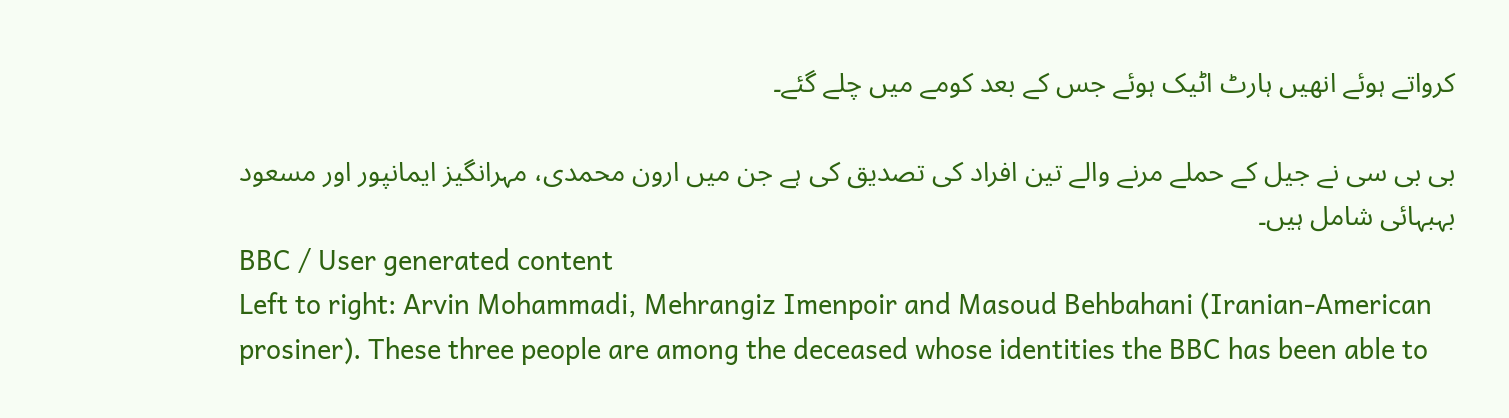کرواتے ہوئے انھیں ہارٹ اٹیک ہوئے جس کے بعد کومے میں چلے گئے۔

بی بی سی نے جیل کے حملے مرنے والے تین افراد کی تصدیق کی ہے جن میں ارون محمدی، مہرانگیز ایمانپور اور مسعود بہبہائی شامل ہیں۔
BBC / User generated content
Left to right: Arvin Mohammadi, Mehrangiz Imenpoir and Masoud Behbahani (Iranian-American prosiner). These three people are among the deceased whose identities the BBC has been able to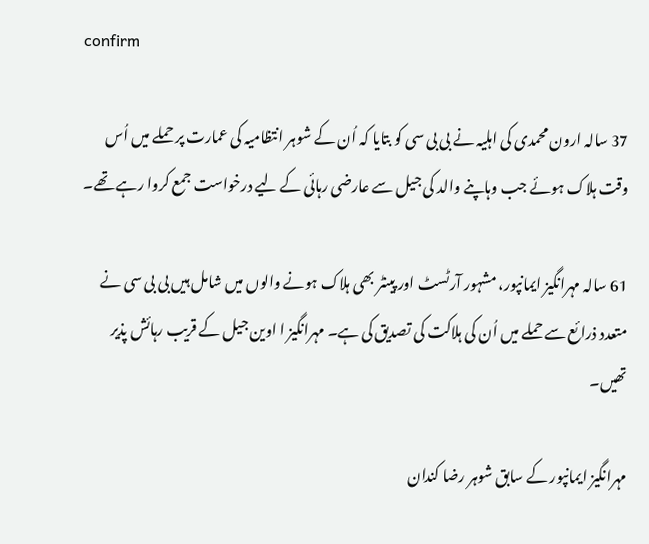confirm

37 سالہ ارون محمدی کی اہلیہ نے بی بی سی کو بتایا کہ اُن کے شوہر انتظامیہ کی عمارت پر حملے میں اُس وقت ہلاک ہوئے جب وہاپنے والد کی جیل سے عارضی رہائی کے لیے درخواست جمع کروا رہے تھے۔

61 سالہ مہرانگیز ایمانپور، مشہور آرٹسٹ اور پینٹر بھی ہلاک ہونے والوں میں شامل ہیں بی بی سی نے متعدد ذرائع سے حملے میں اُن کی ہلاکت کی تصدیق کی ہے۔ مہرانگیز ا اوین جیل کے قریب رہائش پذیر تھیں۔

مہرانگیز ایمانپور کے سابق شوہر رضا کندان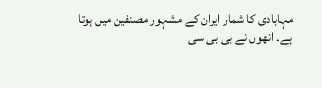مہابادی کا شمار ایران کے مشہور مصنفین میں ہوتا ہے۔ انھوں نے بی بی سی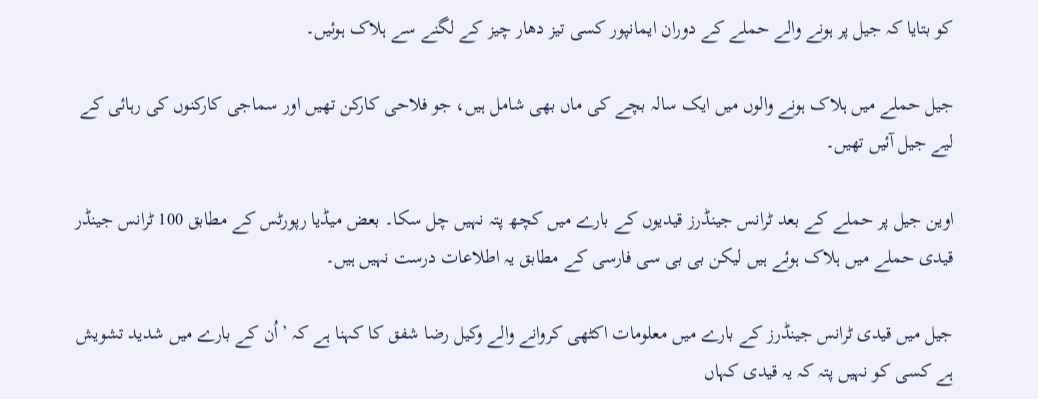کو بتایا کہ جیل پر ہونے والے حملے کے دوران ایمانپور کسی تیز دھار چیز کے لگنے سے ہلاک ہوئیں۔

جیل حملے میں ہلاک ہونے والوں میں ایک سالہ بچے کی ماں بھی شامل ہیں، جو فلاحی کارکن تھیں اور سماجی کارکنوں کی رہائی کے لیے جیل آئیں تھیں۔

اوین جیل پر حملے کے بعد ٹرانس جینڈرز قیدیوں کے بارے میں کچھ پتہ نہیں چل سکا۔ بعض میڈیا رپورٹس کے مطابق 100 ٹرانس جینڈر قیدی حملے میں ہلاک ہوئے ہیں لیکن بی بی سی فارسی کے مطابق یہ اطلاعات درست نہیں ہیں۔

جیل میں قیدی ٹرانس جینڈرز کے بارے میں معلومات اکٹھی کروانے والے وکیل رضا شفق کا کہنا ہے کہ ’اُن کے بارے میں شدید تشویش ہے کسی کو نہیں پتہ کہ یہ قیدی کہاں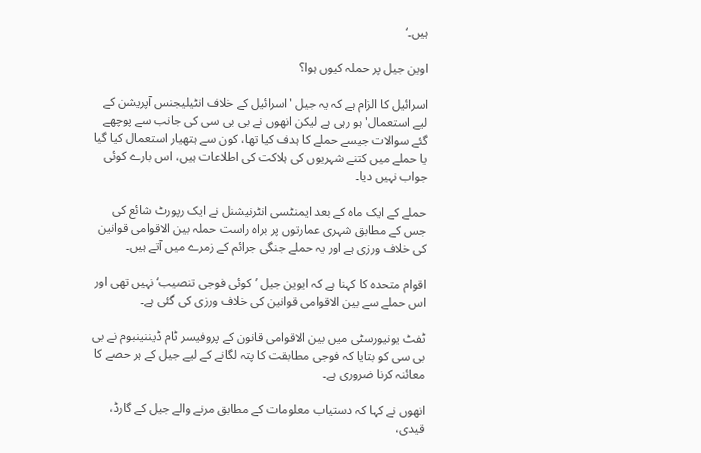ہیں۔‘

اوین جیل پر حملہ کیوں ہوا؟

اسرائیل کا الزام ہے کہ یہ جیل 'اسرائیل کے خلاف انٹیلیجنس آپریشن کے لیے استعمال' ہو رہی ہے لیکن انھوں نے بی بی سی کی جانب سے پوچھے گئے سوالات جیسے حملے کا ہدف کیا تھا، کون سے ہتھیار استعمال کیا گیا یا حملے میں کتنے شہریوں کی ہلاکت کی اطلاعات ہیں، اس بارے کوئی جواب نہیں دیا۔

حملے کے ایک ماہ کے بعد ایمنٹسی انٹرنیشنل نے ایک رپورٹ شائع کی جس کے مطابق شہری عمارتوں پر براہ راست حملہ بین الاقوامی قوانین کی خلاف ورزی ہے اور یہ حملے جنگی جرائم کے زمرے میں آتے ہیں۔

اقوام متحدہ کا کہنا ہے کہ ایوین جیل ’کوئی فوجی تنصیب‘ نہیں تھی اور اس حملے سے بین الاقوامی قوانین کی خلاف ورزی کی گئی ہے۔

ٹفٹ یونیورسٹی میں بین الاقوامی قانون کے پروفیسر ٹام ڈیننینبوم نے بی بی سی کو بتایا کہ فوجی مطابقت کا پتہ لگانے کے لیے جیل کے ہر حصے کا معائنہ کرنا ضروری ہے۔

انھوں نے کہا کہ دستیاب معلومات کے مطابق مرنے والے جیل کے گارڈ، قیدی،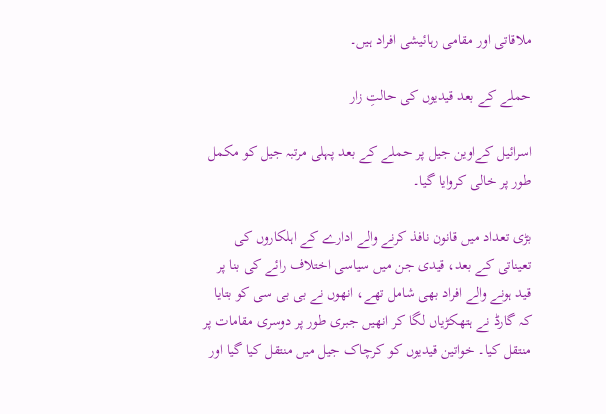ملاقاتی اور مقامی رہائیشی افراد ہیں۔

حملے کے بعد قیدیوں کی حالتِ زار

اسرائیل کےاوین جیل پر حملے کے بعد پہلی مرتبہ جیل کو مکمل طور پر خالی کروایا گیا۔

بڑی تعداد میں قانون نافذ کرنے والے ادارے کے اہلکاروں کی تعیناتی کے بعد، قیدی جن میں سیاسی اختلاف رائے کی بنا پر قید ہونے والے افراد بھی شامل تھے، انھوں نے بی بی سی کو بتایا کہ گارڈ نے ہتھکڑیاں لگا کر انھیں جبری طور پر دوسری مقامات پر منتقل کیا۔ خواتین قیدیوں کو کرچاک جیل میں منتقل کیا گیا اور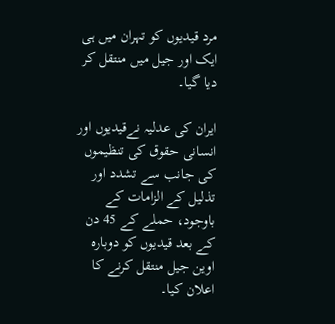مرد قیدیوں کو تہران میں ہی ایک اور جیل میں منتقل کر دیا گیا۔

ایران کی عدلیہ نےقیدیوں اور انسانی حقوق کی تنظیموں کی جانب سے تشدد اور تذلیل کے الزامات کے باوجود، حملے کے 45 دن کے بعد قیدیوں کو دوبارہ اوین جیل منتقل کرنے کا اعلان کیا۔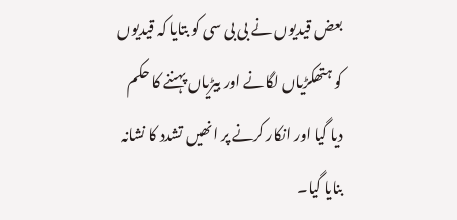بعض قیدیوں نے بی بی سی کو بتایا کہ قیدیوں کو ہتھکڑیاں لگانے اور بیڑیاں پہننے کا حکم دیا گیا اور انکار کرنے پر انھیں تشدد کا نشانہ بنایا گیا۔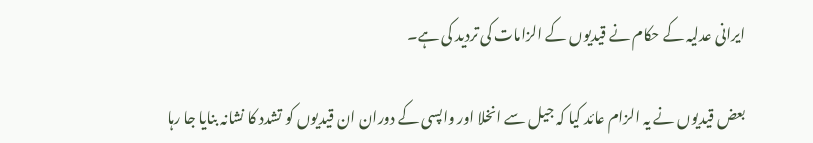ایرانی عدلیہ کے حکام نے قیدیوں کے الزامات کی تردید کی ہے۔

بعض قیدیوں نے یہ الزام عائد کیا کہ جیل سے انخلا اور واپسی کے دوران ان قیدیوں کو تشدد کا نشانہ بنایا جا رہا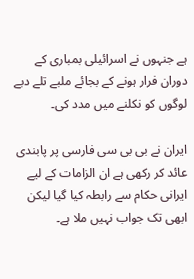ہے جنہوں نے اسرائیلی بمباری کے دوران فرار ہونے کے بجائے ملبے تلے دبے لوگوں کو نکلنے میں مدد کی۔

ایران نے بی بی سی فارسی پر پابندی عائد کر رکھی ہے ان الزامات کے لیے ایرانی حکام سے رابطہ کیا گیا لیکن ابھی تک جواب نہیں ملا ہے۔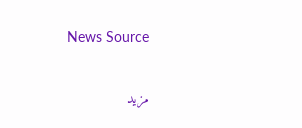News Source

مزید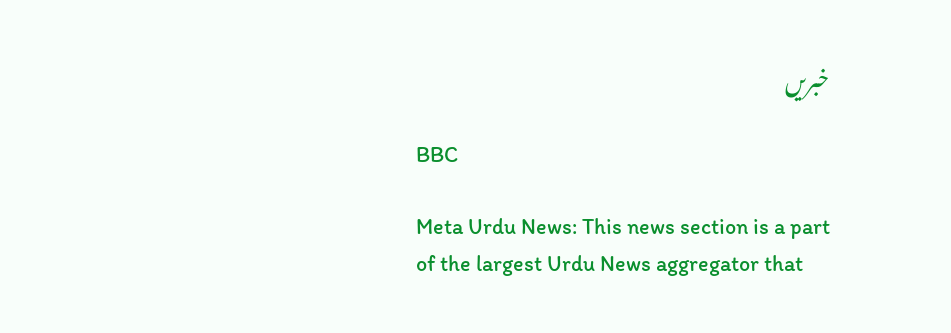خبریں

BBC

Meta Urdu News: This news section is a part of the largest Urdu News aggregator that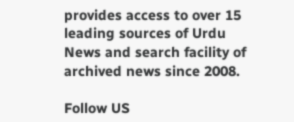provides access to over 15 leading sources of Urdu News and search facility of archived news since 2008.

Follow US